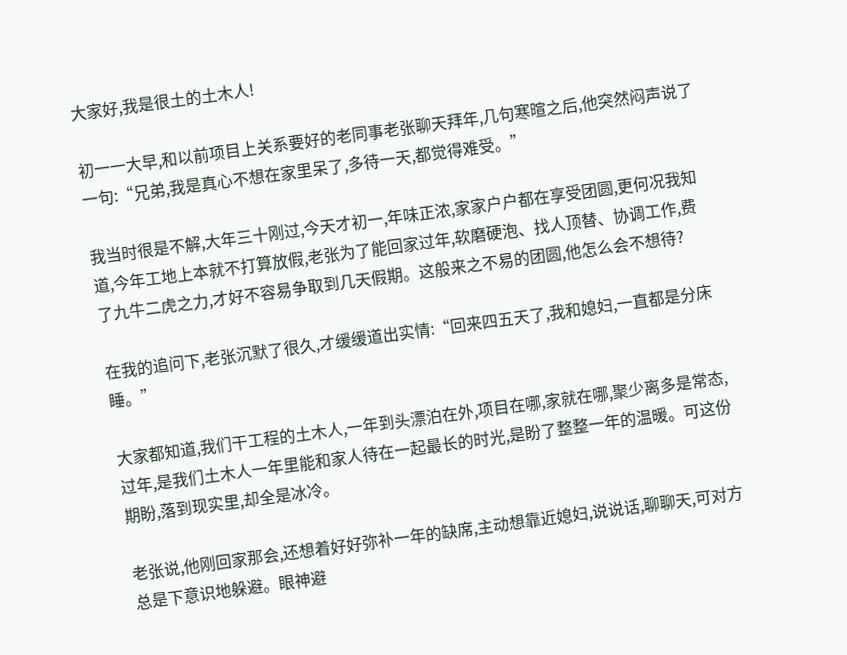大家好,我是很土的土木人!

初一一大早,和以前项目上关系要好的老同事老张聊天拜年,几句寒暄之后,他突然闷声说了一句:“兄弟,我是真心不想在家里呆了,多待一天,都觉得难受。”

我当时很是不解,大年三十刚过,今天才初一,年味正浓,家家户户都在享受团圆,更何况我知道,今年工地上本就不打算放假,老张为了能回家过年,软磨硬泡、找人顶替、协调工作,费了九牛二虎之力,才好不容易争取到几天假期。这般来之不易的团圆,他怎么会不想待?

在我的追问下,老张沉默了很久,才缓缓道出实情:“回来四五天了,我和媳妇,一直都是分床睡。”

大家都知道,我们干工程的土木人,一年到头漂泊在外,项目在哪,家就在哪,聚少离多是常态,过年,是我们土木人一年里能和家人待在一起最长的时光,是盼了整整一年的温暖。可这份期盼,落到现实里,却全是冰冷。

老张说,他刚回家那会,还想着好好弥补一年的缺席,主动想靠近媳妇,说说话,聊聊天,可对方总是下意识地躲避。眼神避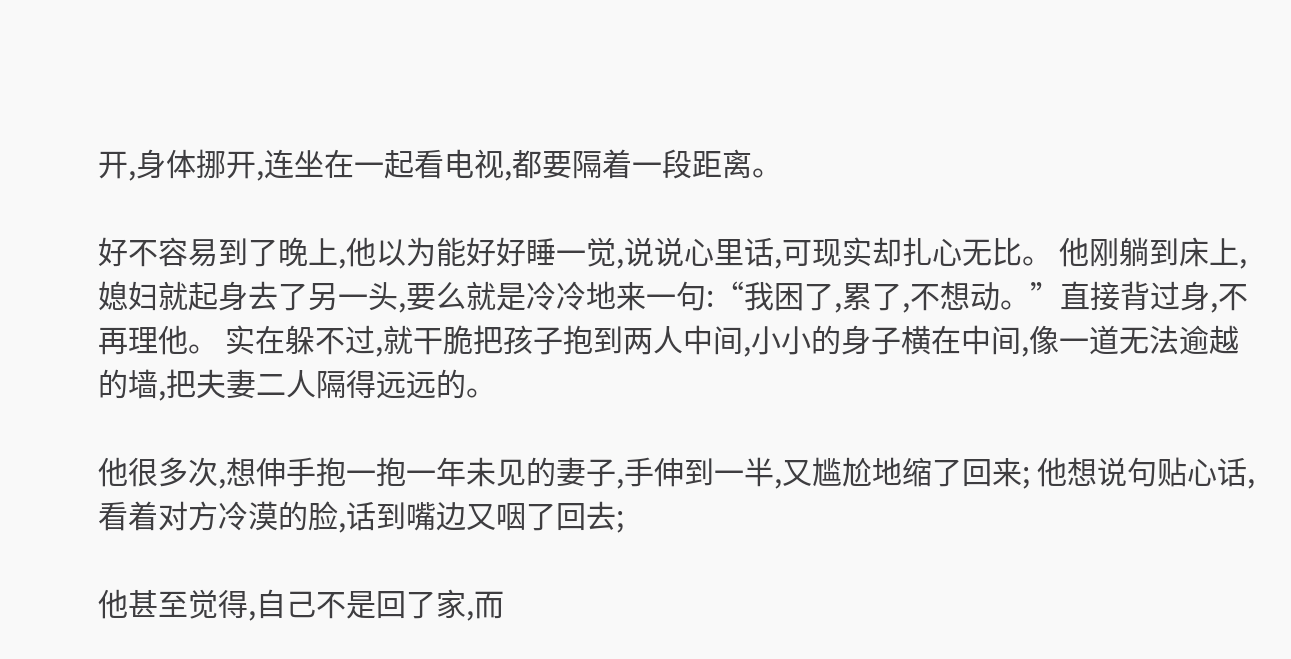开,身体挪开,连坐在一起看电视,都要隔着一段距离。

好不容易到了晚上,他以为能好好睡一觉,说说心里话,可现实却扎心无比。 他刚躺到床上,媳妇就起身去了另一头,要么就是冷冷地来一句:“我困了,累了,不想动。”直接背过身,不再理他。 实在躲不过,就干脆把孩子抱到两人中间,小小的身子横在中间,像一道无法逾越的墙,把夫妻二人隔得远远的。

他很多次,想伸手抱一抱一年未见的妻子,手伸到一半,又尴尬地缩了回来; 他想说句贴心话,看着对方冷漠的脸,话到嘴边又咽了回去;

他甚至觉得,自己不是回了家,而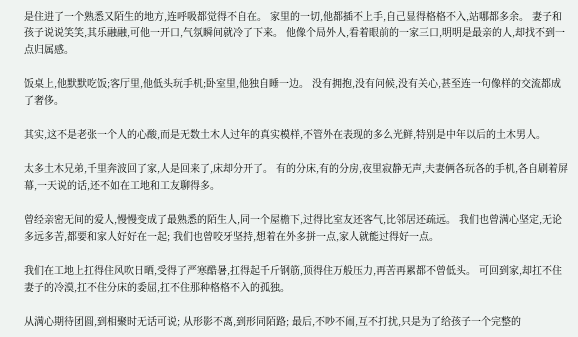是住进了一个熟悉又陌生的地方,连呼吸都觉得不自在。 家里的一切,他都插不上手,自己显得格格不入,站哪都多余。 妻子和孩子说说笑笑,其乐融融,可他一开口,气氛瞬间就冷了下来。 他像个局外人,看着眼前的一家三口,明明是最亲的人,却找不到一点归属感。

饭桌上,他默默吃饭;客厅里,他低头玩手机;卧室里,他独自睡一边。 没有拥抱,没有问候,没有关心,甚至连一句像样的交流都成了奢侈。

其实,这不是老张一个人的心酸,而是无数土木人过年的真实模样,不管外在表现的多么光鲜,特别是中年以后的土木男人。

太多土木兄弟,千里奔波回了家,人是回来了,床却分开了。 有的分床,有的分房,夜里寂静无声,夫妻俩各玩各的手机,各自刷着屏幕,一天说的话,还不如在工地和工友聊得多。

曾经亲密无间的爱人,慢慢变成了最熟悉的陌生人,同一个屋檐下,过得比室友还客气,比邻居还疏远。 我们也曾满心坚定,无论多远多苦,都要和家人好好在一起; 我们也曾咬牙坚持,想着在外多拼一点,家人就能过得好一点。

我们在工地上扛得住风吹日晒,受得了严寒酷暑,扛得起千斤钢筋,顶得住万般压力,再苦再累都不曾低头。 可回到家,却扛不住妻子的冷漠,扛不住分床的委屈,扛不住那种格格不入的孤独。

从满心期待团圆,到相聚时无话可说; 从形影不离,到形同陌路; 最后,不吵不闹,互不打扰,只是为了给孩子一个完整的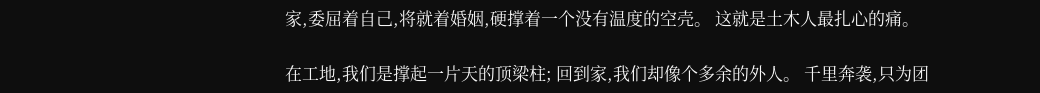家,委屈着自己,将就着婚姻,硬撑着一个没有温度的空壳。 这就是土木人最扎心的痛。

在工地,我们是撑起一片天的顶梁柱; 回到家,我们却像个多余的外人。 千里奔袭,只为团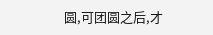圆,可团圆之后,才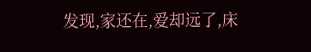发现,家还在,爱却远了,床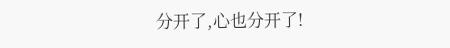分开了,心也分开了!